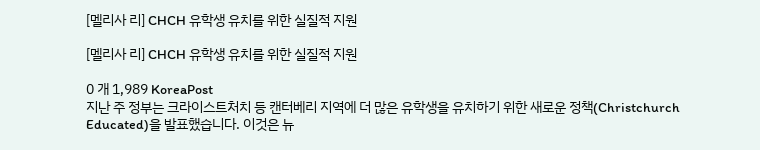[멜리사 리] CHCH 유학생 유치를 위한 실질적 지원

[멜리사 리] CHCH 유학생 유치를 위한 실질적 지원

0 개 1,989 KoreaPost
지난 주 정부는 크라이스트처치 등 캔터베리 지역에 더 많은 유학생을 유치하기 위한 새로운 정책(Christchurch Educated)을 발표했습니다. 이것은 뉴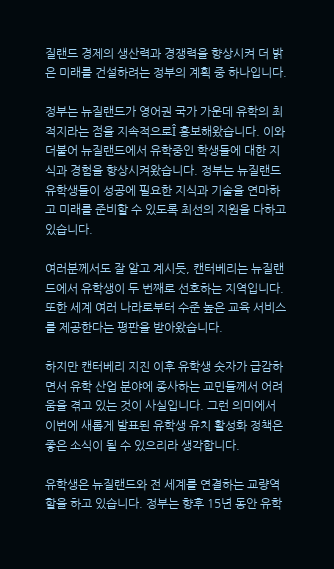질랜드 경제의 생산력과 경쟁력을 향상시켜 더 밝은 미래를 건설하려는 정부의 계획 중 하나입니다.

정부는 뉴질랜드가 영어권 국가 가운데 유학의 최적지라는 점을 지속적으로Î 홍보해왔습니다. 이와 더불어 뉴질랜드에서 유학중인 학생들에 대한 지식과 경험을 향상시켜왔습니다. 정부는 뉴질랜드 유학생들이 성공에 필요한 지식과 기술을 연마하고 미래를 준비할 수 있도록 최선의 지원을 다하고 있습니다.

여러분께서도 잘 알고 계시듯, 캔터베리는 뉴질랜드에서 유학생이 두 번째로 선호하는 지역입니다. 또한 세계 여러 나라로부터 수준 높은 교육 서비스를 제공한다는 평판을 받아왔습니다.

하지만 캔터베리 지진 이후 유학생 숫자가 급감하면서 유학 산업 분야에 종사하는 교민들께서 어려움을 겪고 있는 것이 사실입니다. 그런 의미에서 이번에 새롭게 발표된 유학생 유치 활성화 정책은 좋은 소식이 될 수 있으리라 생각합니다.

유학생은 뉴질랜드와 전 세계를 연결하는 교량역할을 하고 있습니다. 정부는 향후 15년 동안 유학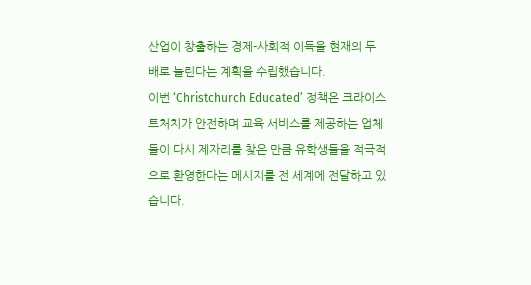산업이 창출하는 경제-사회적 이득을 현재의 두 배로 늘린다는 계획을 수립했습니다.
이번 ‘Christchurch Educated’ 정책은 크라이스트처치가 안전하며 교육 서비스를 제공하는 업체들이 다시 제자리를 찾은 만큼 유학생들을 적극적으로 환영한다는 메시지를 전 세계에 전달하고 있습니다.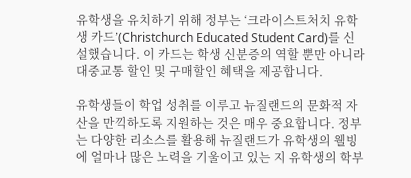유학생을 유치하기 위해 정부는 ‘크라이스트처치 유학생 카드’(Christchurch Educated Student Card)를 신설했습니다. 이 카드는 학생 신분증의 역할 뿐만 아니라 대중교통 할인 및 구매할인 혜택을 제공합니다.

유학생들이 학업 성취를 이루고 뉴질랜드의 문화적 자산을 만끽하도록 지원하는 것은 매우 중요합니다. 정부는 다양한 리소스를 활용해 뉴질랜드가 유학생의 웰빙에 얼마나 많은 노력을 기울이고 있는 지 유학생의 학부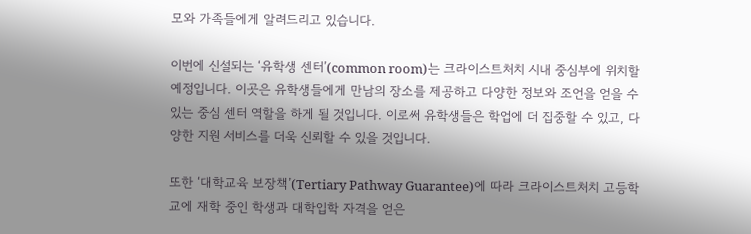모와 가족들에게 알려드리고 있습니다.

이번에 신설되는 ‘유학생 센터’(common room)는 크라이스트처치 시내 중심부에 위치할 예정입니다. 이곳은 유학생들에게 만남의 장소를 제공하고 다양한 정보와 조언을 얻을 수 있는 중심 센터 역할을 하게 될 것입니다. 이로써 유학생들은 학업에 더 집중할 수 있고, 다양한 지원 서비스를 더욱 신뢰할 수 있을 것입니다.

또한 ‘대학교육 보장책’(Tertiary Pathway Guarantee)에 따라 크라이스트처치 고등학교에 재학 중인 학생과 대학입학 자격을 얻은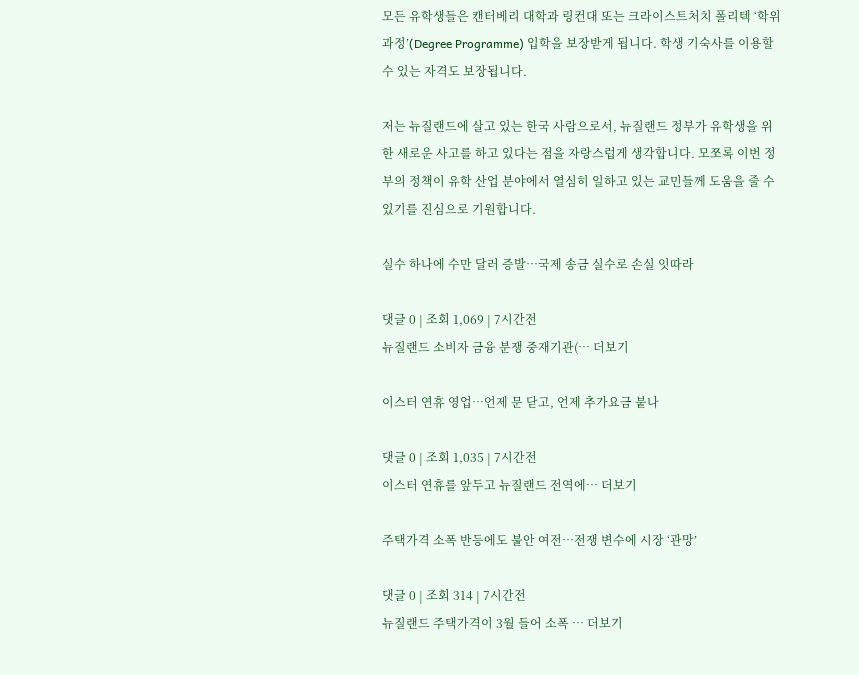모든 유학생들은 캔터베리 대학과 링컨대 또는 크라이스트처치 폴리텍 ‘학위 과정’(Degree Programme) 입학을 보장받게 됩니다. 학생 기숙사를 이용할 수 있는 자격도 보장됩니다.

저는 뉴질랜드에 살고 있는 한국 사람으로서, 뉴질랜드 정부가 유학생을 위한 새로운 사고를 하고 있다는 점을 자랑스럽게 생각합니다. 모쪼록 이번 정부의 정책이 유학 산업 분야에서 열심히 일하고 있는 교민들께 도움을 줄 수 있기를 진심으로 기원합니다.

실수 하나에 수만 달러 증발…국제 송금 실수로 손실 잇따라

댓글 0 | 조회 1,069 | 7시간전
뉴질랜드 소비자 금융 분쟁 중재기관(… 더보기

이스터 연휴 영업…언제 문 닫고, 언제 추가요금 붙나

댓글 0 | 조회 1,035 | 7시간전
이스터 연휴를 앞두고 뉴질랜드 전역에… 더보기

주택가격 소폭 반등에도 불안 여전…전쟁 변수에 시장 ‘관망’

댓글 0 | 조회 314 | 7시간전
뉴질랜드 주택가격이 3월 들어 소폭 … 더보기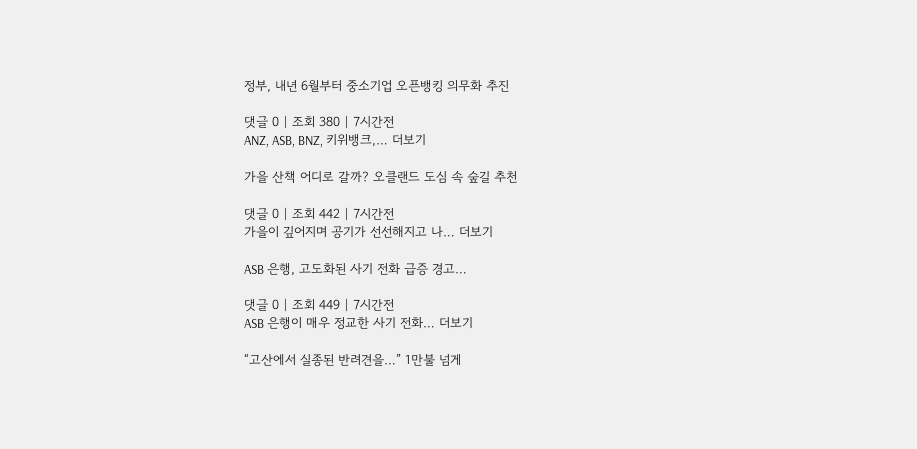정부, 내년 6월부터 중소기업 오픈뱅킹 의무화 추진

댓글 0 | 조회 380 | 7시간전
ANZ, ASB, BNZ, 키위뱅크,… 더보기

가을 산책 어디로 갈까? 오클랜드 도심 속 숲길 추천

댓글 0 | 조회 442 | 7시간전
가을이 깊어지며 공기가 선선해지고 나… 더보기

ASB 은행, 고도화된 사기 전화 급증 경고…

댓글 0 | 조회 449 | 7시간전
ASB 은행이 매우 정교한 사기 전화… 더보기

“고산에서 실종된 반려견을…” 1만불 넘게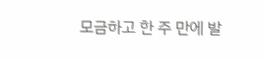모금하고 한 주 만에 발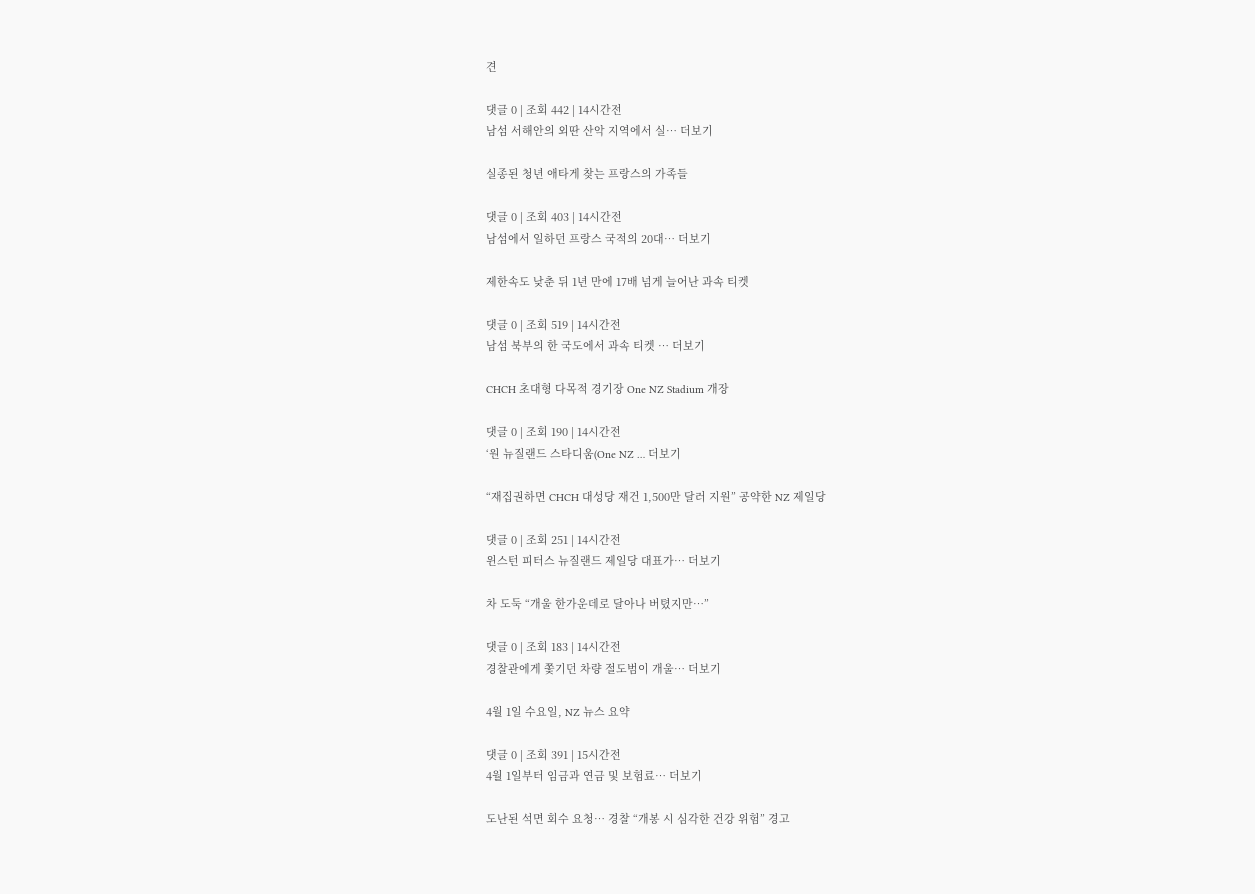견

댓글 0 | 조회 442 | 14시간전
남섬 서해안의 외딴 산악 지역에서 실… 더보기

실종된 청년 애타게 찾는 프랑스의 가족들

댓글 0 | 조회 403 | 14시간전
남섬에서 일하던 프랑스 국적의 20대… 더보기

제한속도 낮춘 뒤 1년 만에 17배 넘게 늘어난 과속 티켓

댓글 0 | 조회 519 | 14시간전
남섬 북부의 한 국도에서 과속 티켓 … 더보기

CHCH 초대형 다목적 경기장 One NZ Stadium 개장

댓글 0 | 조회 190 | 14시간전
‘원 뉴질랜드 스타디움(One NZ … 더보기

“재집권하면 CHCH 대성당 재건 1,500만 달러 지원” 공약한 NZ 제일당

댓글 0 | 조회 251 | 14시간전
윈스턴 피터스 뉴질랜드 제일당 대표가… 더보기

차 도둑 “개울 한가운데로 달아나 버텼지만…”

댓글 0 | 조회 183 | 14시간전
경찰관에게 쫓기던 차량 절도범이 개울… 더보기

4월 1일 수요일, NZ 뉴스 요약

댓글 0 | 조회 391 | 15시간전
4월 1일부터 임금과 연금 및 보험료… 더보기

도난된 석면 회수 요청… 경찰 “개봉 시 심각한 건강 위험” 경고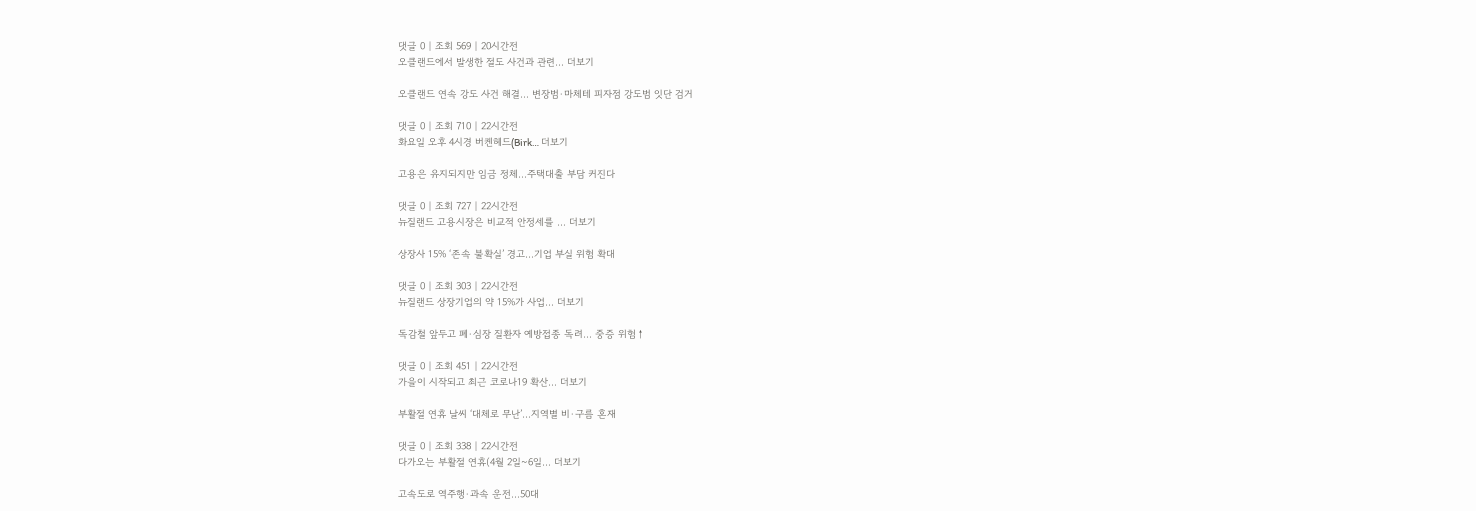댓글 0 | 조회 569 | 20시간전
오클랜드에서 발생한 절도 사건과 관련… 더보기

오클랜드 연속 강도 사건 해결… 변장범·마체테 피자점 강도범 잇단 검거

댓글 0 | 조회 710 | 22시간전
화요일 오후 4시경 버켄헤드(Birk… 더보기

고용은 유지되지만 임금 정체…주택대출 부담 커진다

댓글 0 | 조회 727 | 22시간전
뉴질랜드 고용시장은 비교적 안정세를 … 더보기

상장사 15% ‘존속 불확실’ 경고…기업 부실 위험 확대

댓글 0 | 조회 303 | 22시간전
뉴질랜드 상장기업의 약 15%가 사업… 더보기

독감철 앞두고 폐·심장 질환자 예방접종 독려… 중증 위험↑

댓글 0 | 조회 451 | 22시간전
가을이 시작되고 최근 코로나19 확산… 더보기

부활절 연휴 날씨 ‘대체로 무난’…지역별 비·구름 혼재

댓글 0 | 조회 338 | 22시간전
다가오는 부활절 연휴(4월 2일~6일… 더보기

고속도로 역주행·과속 운전…50대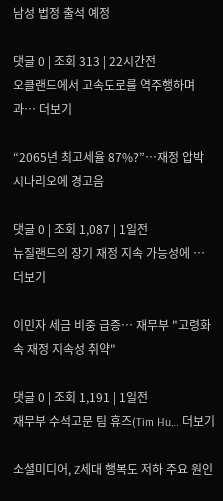남성 법정 출석 예정

댓글 0 | 조회 313 | 22시간전
오클랜드에서 고속도로를 역주행하며 과… 더보기

“2065년 최고세율 87%?”…재정 압박 시나리오에 경고음

댓글 0 | 조회 1,087 | 1일전
뉴질랜드의 장기 재정 지속 가능성에 … 더보기

이민자 세금 비중 급증… 재무부 "고령화 속 재정 지속성 취약"

댓글 0 | 조회 1,191 | 1일전
재무부 수석고문 팀 휴즈(Tim Hu… 더보기

소셜미디어, Z세대 행복도 저하 주요 원인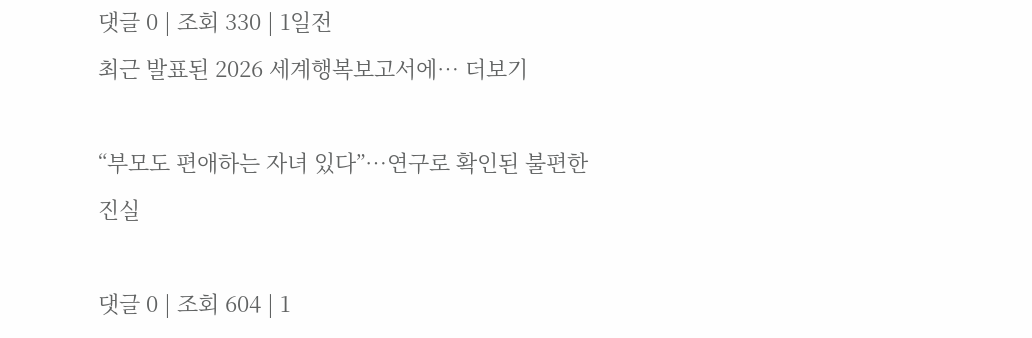댓글 0 | 조회 330 | 1일전
최근 발표된 2026 세계행복보고서에… 더보기

“부모도 편애하는 자녀 있다”…연구로 확인된 불편한 진실

댓글 0 | 조회 604 | 1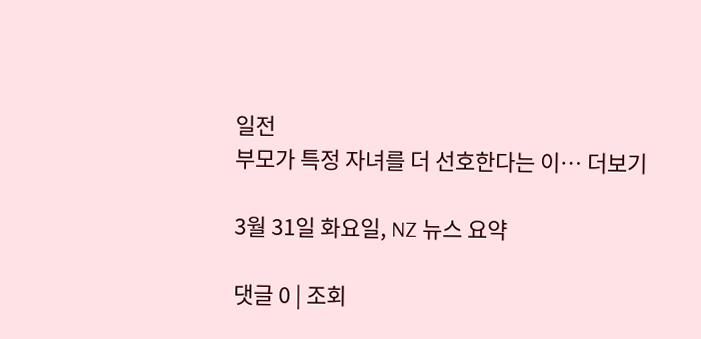일전
부모가 특정 자녀를 더 선호한다는 이… 더보기

3월 31일 화요일, NZ 뉴스 요약

댓글 0 | 조회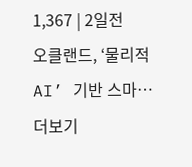1,367 | 2일전
오클랜드, ‘물리적 AI’ 기반 스마… 더보기